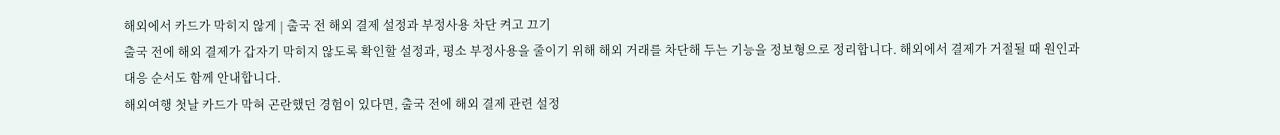해외에서 카드가 막히지 않게 | 출국 전 해외 결제 설정과 부정사용 차단 켜고 끄기
출국 전에 해외 결제가 갑자기 막히지 않도록 확인할 설정과, 평소 부정사용을 줄이기 위해 해외 거래를 차단해 두는 기능을 정보형으로 정리합니다. 해외에서 결제가 거절될 때 원인과 대응 순서도 함께 안내합니다.
해외여행 첫날 카드가 막혀 곤란했던 경험이 있다면, 출국 전에 해외 결제 관련 설정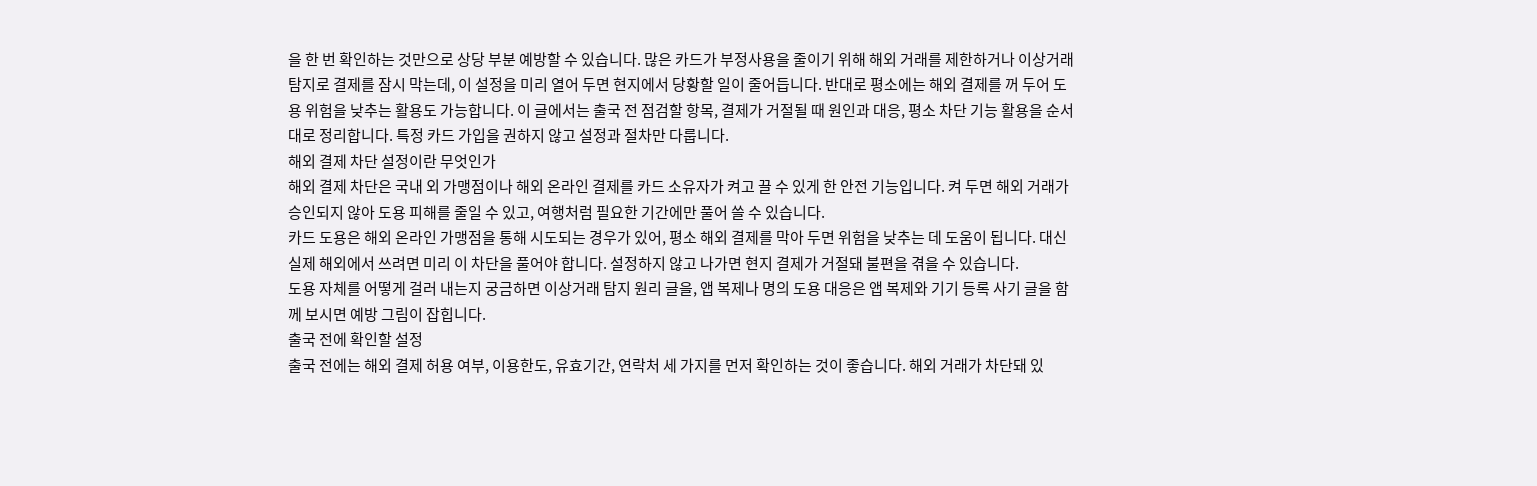을 한 번 확인하는 것만으로 상당 부분 예방할 수 있습니다. 많은 카드가 부정사용을 줄이기 위해 해외 거래를 제한하거나 이상거래 탐지로 결제를 잠시 막는데, 이 설정을 미리 열어 두면 현지에서 당황할 일이 줄어듭니다. 반대로 평소에는 해외 결제를 꺼 두어 도용 위험을 낮추는 활용도 가능합니다. 이 글에서는 출국 전 점검할 항목, 결제가 거절될 때 원인과 대응, 평소 차단 기능 활용을 순서대로 정리합니다. 특정 카드 가입을 권하지 않고 설정과 절차만 다룹니다.
해외 결제 차단 설정이란 무엇인가
해외 결제 차단은 국내 외 가맹점이나 해외 온라인 결제를 카드 소유자가 켜고 끌 수 있게 한 안전 기능입니다. 켜 두면 해외 거래가 승인되지 않아 도용 피해를 줄일 수 있고, 여행처럼 필요한 기간에만 풀어 쓸 수 있습니다.
카드 도용은 해외 온라인 가맹점을 통해 시도되는 경우가 있어, 평소 해외 결제를 막아 두면 위험을 낮추는 데 도움이 됩니다. 대신 실제 해외에서 쓰려면 미리 이 차단을 풀어야 합니다. 설정하지 않고 나가면 현지 결제가 거절돼 불편을 겪을 수 있습니다.
도용 자체를 어떻게 걸러 내는지 궁금하면 이상거래 탐지 원리 글을, 앱 복제나 명의 도용 대응은 앱 복제와 기기 등록 사기 글을 함께 보시면 예방 그림이 잡힙니다.
출국 전에 확인할 설정
출국 전에는 해외 결제 허용 여부, 이용한도, 유효기간, 연락처 세 가지를 먼저 확인하는 것이 좋습니다. 해외 거래가 차단돼 있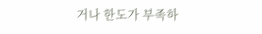거나 한도가 부족하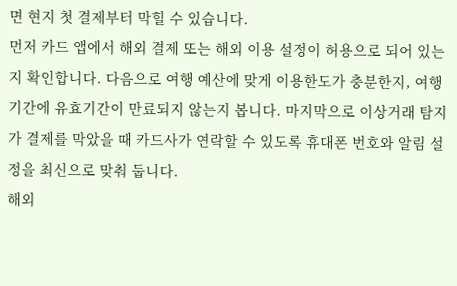면 현지 첫 결제부터 막힐 수 있습니다.
먼저 카드 앱에서 해외 결제 또는 해외 이용 설정이 허용으로 되어 있는지 확인합니다. 다음으로 여행 예산에 맞게 이용한도가 충분한지, 여행 기간에 유효기간이 만료되지 않는지 봅니다. 마지막으로 이상거래 탐지가 결제를 막았을 때 카드사가 연락할 수 있도록 휴대폰 번호와 알림 설정을 최신으로 맞춰 둡니다.
해외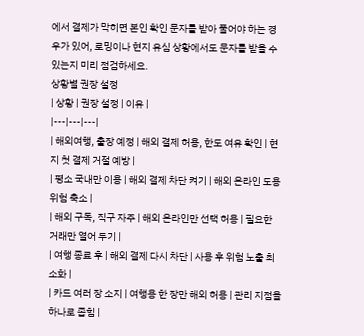에서 결제가 막히면 본인 확인 문자를 받아 풀어야 하는 경우가 있어, 로밍이나 현지 유심 상황에서도 문자를 받을 수 있는지 미리 점검하세요.
상황별 권장 설정
| 상황 | 권장 설정 | 이유 |
|---|---|---|
| 해외여행, 출장 예정 | 해외 결제 허용, 한도 여유 확인 | 현지 첫 결제 거절 예방 |
| 평소 국내만 이용 | 해외 결제 차단 켜기 | 해외 온라인 도용 위험 축소 |
| 해외 구독, 직구 자주 | 해외 온라인만 선택 허용 | 필요한 거래만 열어 두기 |
| 여행 종료 후 | 해외 결제 다시 차단 | 사용 후 위험 노출 최소화 |
| 카드 여러 장 소지 | 여행용 한 장만 해외 허용 | 관리 지점을 하나로 좁힘 |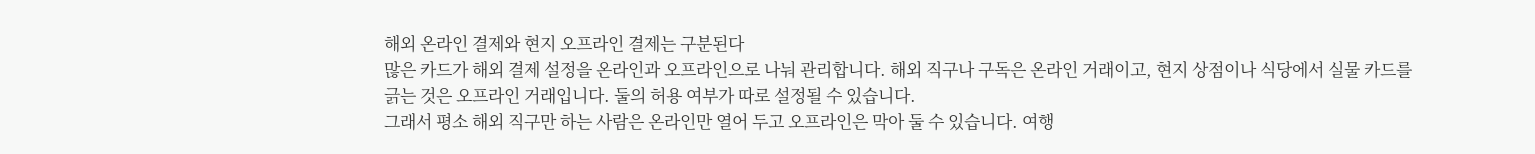해외 온라인 결제와 현지 오프라인 결제는 구분된다
많은 카드가 해외 결제 설정을 온라인과 오프라인으로 나눠 관리합니다. 해외 직구나 구독은 온라인 거래이고, 현지 상점이나 식당에서 실물 카드를 긁는 것은 오프라인 거래입니다. 둘의 허용 여부가 따로 설정될 수 있습니다.
그래서 평소 해외 직구만 하는 사람은 온라인만 열어 두고 오프라인은 막아 둘 수 있습니다. 여행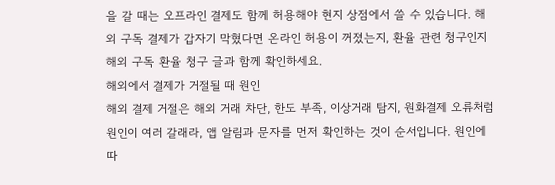을 갈 때는 오프라인 결제도 함께 허용해야 현지 상점에서 쓸 수 있습니다. 해외 구독 결제가 갑자기 막혔다면 온라인 허용이 꺼졌는지, 환율 관련 청구인지 해외 구독 환율 청구 글과 함께 확인하세요.
해외에서 결제가 거절될 때 원인
해외 결제 거절은 해외 거래 차단, 한도 부족, 이상거래 탐지, 원화결제 오류처럼 원인이 여러 갈래라, 앱 알림과 문자를 먼저 확인하는 것이 순서입니다. 원인에 따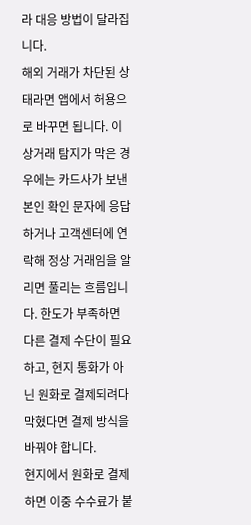라 대응 방법이 달라집니다.
해외 거래가 차단된 상태라면 앱에서 허용으로 바꾸면 됩니다. 이상거래 탐지가 막은 경우에는 카드사가 보낸 본인 확인 문자에 응답하거나 고객센터에 연락해 정상 거래임을 알리면 풀리는 흐름입니다. 한도가 부족하면 다른 결제 수단이 필요하고, 현지 통화가 아닌 원화로 결제되려다 막혔다면 결제 방식을 바꿔야 합니다.
현지에서 원화로 결제하면 이중 수수료가 붙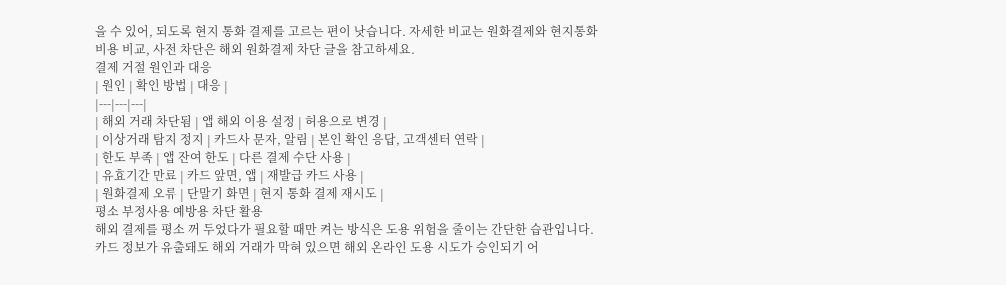을 수 있어, 되도록 현지 통화 결제를 고르는 편이 낫습니다. 자세한 비교는 원화결제와 현지통화 비용 비교, 사전 차단은 해외 원화결제 차단 글을 참고하세요.
결제 거절 원인과 대응
| 원인 | 확인 방법 | 대응 |
|---|---|---|
| 해외 거래 차단됨 | 앱 해외 이용 설정 | 허용으로 변경 |
| 이상거래 탐지 정지 | 카드사 문자, 알림 | 본인 확인 응답, 고객센터 연락 |
| 한도 부족 | 앱 잔여 한도 | 다른 결제 수단 사용 |
| 유효기간 만료 | 카드 앞면, 앱 | 재발급 카드 사용 |
| 원화결제 오류 | 단말기 화면 | 현지 통화 결제 재시도 |
평소 부정사용 예방용 차단 활용
해외 결제를 평소 꺼 두었다가 필요할 때만 켜는 방식은 도용 위험을 줄이는 간단한 습관입니다. 카드 정보가 유출돼도 해외 거래가 막혀 있으면 해외 온라인 도용 시도가 승인되기 어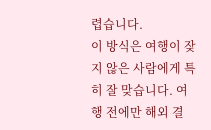렵습니다.
이 방식은 여행이 잦지 않은 사람에게 특히 잘 맞습니다. 여행 전에만 해외 결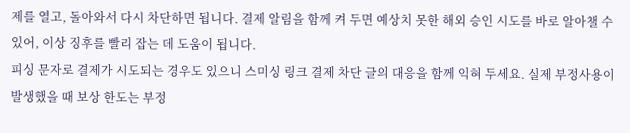제를 열고, 돌아와서 다시 차단하면 됩니다. 결제 알림을 함께 켜 두면 예상치 못한 해외 승인 시도를 바로 알아챌 수 있어, 이상 징후를 빨리 잡는 데 도움이 됩니다.
피싱 문자로 결제가 시도되는 경우도 있으니 스미싱 링크 결제 차단 글의 대응을 함께 익혀 두세요. 실제 부정사용이 발생했을 때 보상 한도는 부정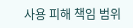사용 피해 책임 범위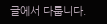글에서 다룹니다.